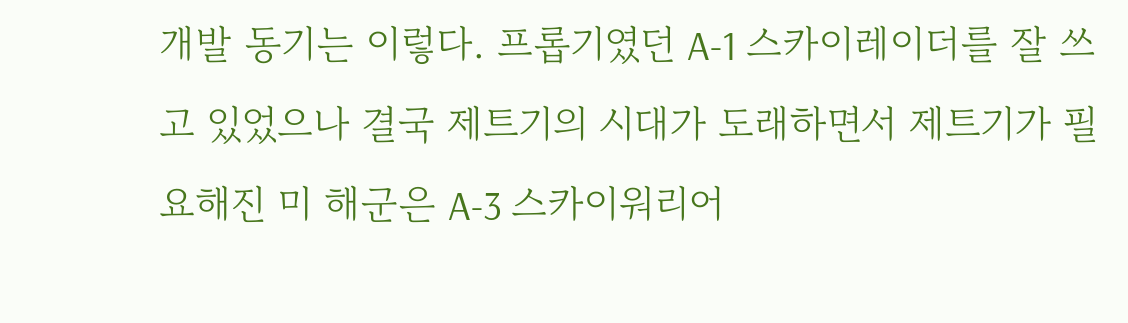개발 동기는 이렇다. 프롭기였던 A-1 스카이레이더를 잘 쓰고 있었으나 결국 제트기의 시대가 도래하면서 제트기가 필요해진 미 해군은 A-3 스카이워리어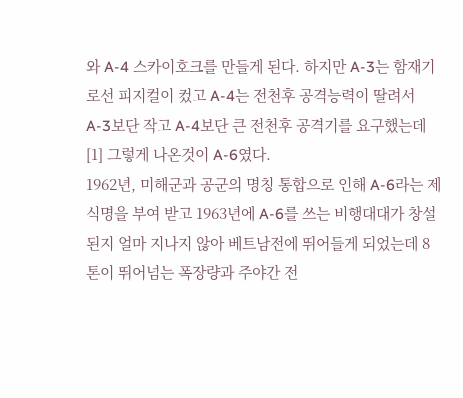와 A-4 스카이호크를 만들게 된다. 하지만 A-3는 함재기로선 피지컬이 컸고 A-4는 전천후 공격능력이 딸려서 A-3보단 작고 A-4보단 큰 전천후 공격기를 요구했는데[1] 그렇게 나온것이 A-6였다.
1962년, 미해군과 공군의 명칭 통합으로 인해 A-6라는 제식명을 부여 받고 1963년에 A-6를 쓰는 비행대대가 창설된지 얼마 지나지 않아 베트남전에 뛰어들게 되었는데 8톤이 뛰어넘는 폭장량과 주야간 전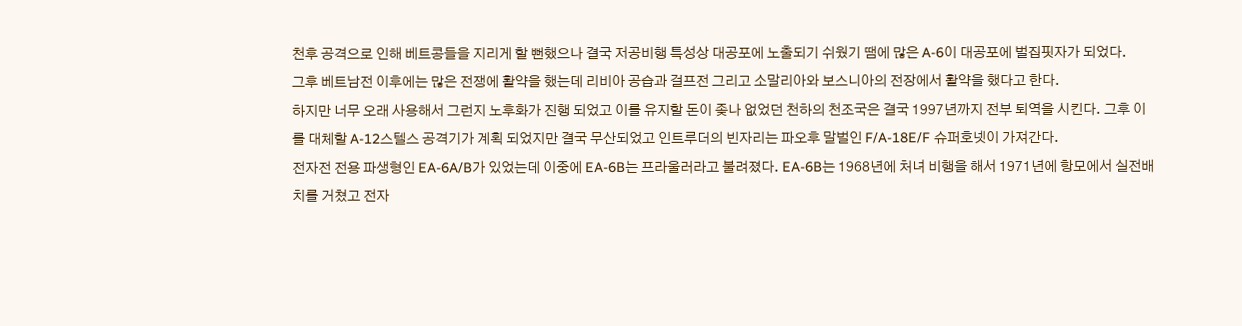천후 공격으로 인해 베트콩들을 지리게 할 뻔했으나 결국 저공비행 특성상 대공포에 노출되기 쉬웠기 땜에 많은 A-6이 대공포에 벌집핏자가 되었다.
그후 베트남전 이후에는 많은 전쟁에 활약을 했는데 리비아 공습과 걸프전 그리고 소말리아와 보스니아의 전장에서 활약을 했다고 한다.
하지만 너무 오래 사용해서 그런지 노후화가 진행 되었고 이를 유지할 돈이 좆나 없었던 천하의 천조국은 결국 1997년까지 전부 퇴역을 시킨다. 그후 이를 대체할 A-12스텔스 공격기가 계획 되었지만 결국 무산되었고 인트루더의 빈자리는 파오후 말벌인 F/A-18E/F 슈퍼호넷이 가져간다.
전자전 전용 파생형인 EA-6A/B가 있었는데 이중에 EA-6B는 프라울러라고 불려졌다. EA-6B는 1968년에 처녀 비행을 해서 1971년에 항모에서 실전배치를 거쳤고 전자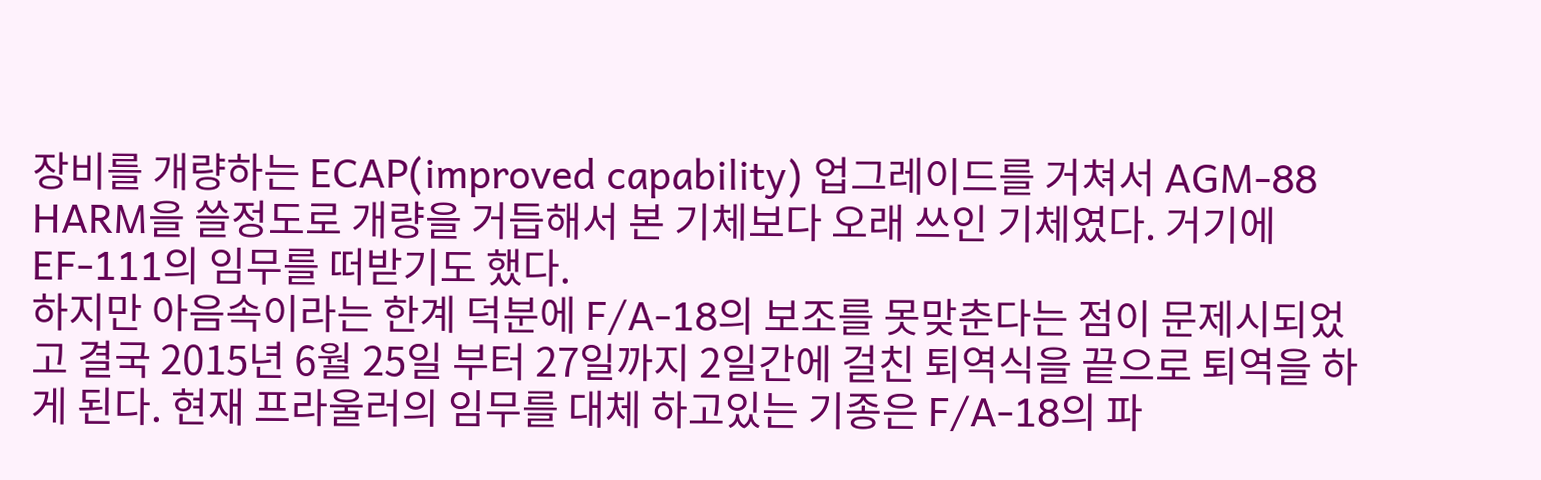장비를 개량하는 ECAP(improved capability) 업그레이드를 거쳐서 AGM-88 HARM을 쓸정도로 개량을 거듭해서 본 기체보다 오래 쓰인 기체였다. 거기에 EF-111의 임무를 떠받기도 했다.
하지만 아음속이라는 한계 덕분에 F/A-18의 보조를 못맞춘다는 점이 문제시되었고 결국 2015년 6월 25일 부터 27일까지 2일간에 걸친 퇴역식을 끝으로 퇴역을 하게 된다. 현재 프라울러의 임무를 대체 하고있는 기종은 F/A-18의 파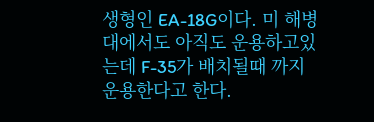생형인 EA-18G이다. 미 해병대에서도 아직도 운용하고있는데 F-35가 배치될때 까지 운용한다고 한다.